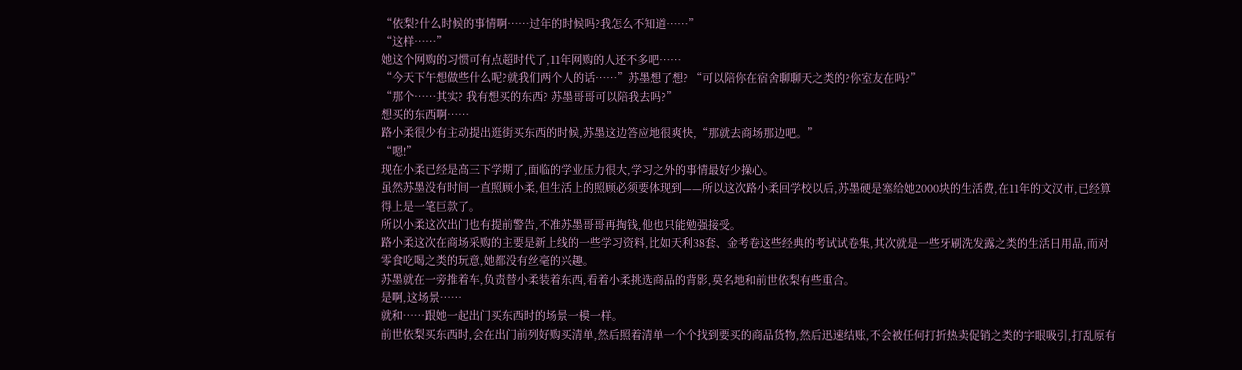“依梨?什么时候的事情啊……过年的时候吗?我怎么不知道……”
“这样……”
她这个网购的习惯可有点超时代了,11年网购的人还不多吧……
“今天下午想做些什么呢?就我们两个人的话……”苏墨想了想? “可以陪你在宿舍聊聊天之类的?你室友在吗?”
“那个……其实? 我有想买的东西? 苏墨哥哥可以陪我去吗?”
想买的东西啊……
路小柔很少有主动提出逛街买东西的时候,苏墨这边答应地很爽快,“那就去商场那边吧。”
“嗯!”
现在小柔已经是高三下学期了,面临的学业压力很大,学习之外的事情最好少操心。
虽然苏墨没有时间一直照顾小柔,但生活上的照顾必须要体现到——所以这次路小柔回学校以后,苏墨硬是塞给她2000块的生活费,在11年的文汉市,已经算得上是一笔巨款了。
所以小柔这次出门也有提前警告,不准苏墨哥哥再掏钱,他也只能勉强接受。
路小柔这次在商场采购的主要是新上线的一些学习资料,比如天利38套、金考卷这些经典的考试试卷集,其次就是一些牙刷洗发露之类的生活日用品,而对零食吃喝之类的玩意,她都没有丝毫的兴趣。
苏墨就在一旁推着车,负责替小柔装着东西,看着小柔挑选商品的背影,莫名地和前世依梨有些重合。
是啊,这场景……
就和……跟她一起出门买东西时的场景一模一样。
前世依梨买东西时,会在出门前列好购买清单,然后照着清单一个个找到要买的商品货物,然后迅速结账,不会被任何打折热卖促销之类的字眼吸引,打乱原有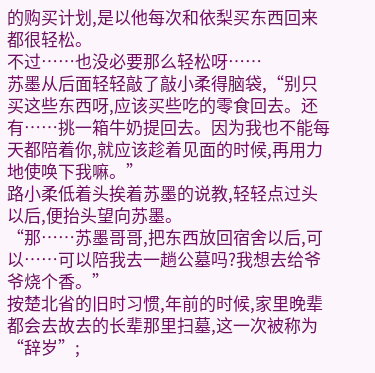的购买计划,是以他每次和依梨买东西回来都很轻松。
不过……也没必要那么轻松呀……
苏墨从后面轻轻敲了敲小柔得脑袋,“别只买这些东西呀,应该买些吃的零食回去。还有……挑一箱牛奶提回去。因为我也不能每天都陪着你,就应该趁着见面的时候,再用力地使唤下我嘛。”
路小柔低着头挨着苏墨的说教,轻轻点过头以后,便抬头望向苏墨。
“那……苏墨哥哥,把东西放回宿舍以后,可以……可以陪我去一趟公墓吗?我想去给爷爷烧个香。”
按楚北省的旧时习惯,年前的时候,家里晚辈都会去故去的长辈那里扫墓,这一次被称为“辞岁”;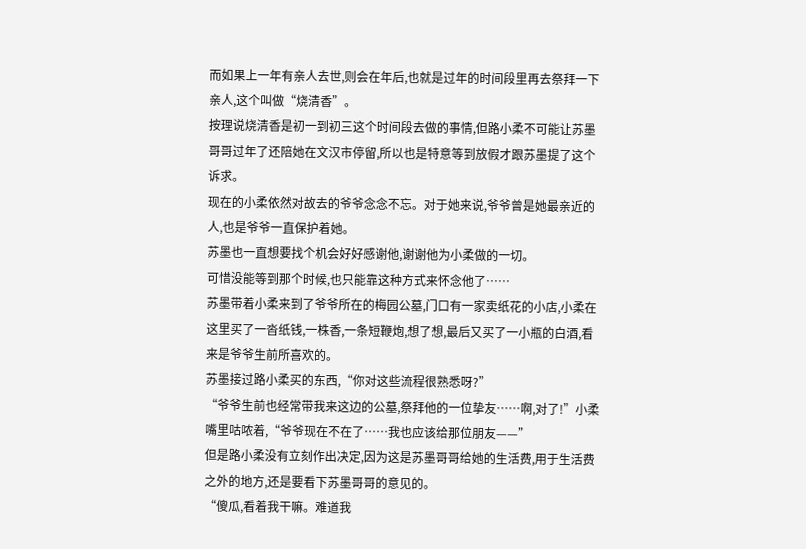而如果上一年有亲人去世,则会在年后,也就是过年的时间段里再去祭拜一下亲人,这个叫做“烧清香”。
按理说烧清香是初一到初三这个时间段去做的事情,但路小柔不可能让苏墨哥哥过年了还陪她在文汉市停留,所以也是特意等到放假才跟苏墨提了这个诉求。
现在的小柔依然对故去的爷爷念念不忘。对于她来说,爷爷曾是她最亲近的人,也是爷爷一直保护着她。
苏墨也一直想要找个机会好好感谢他,谢谢他为小柔做的一切。
可惜没能等到那个时候,也只能靠这种方式来怀念他了……
苏墨带着小柔来到了爷爷所在的梅园公墓,门口有一家卖纸花的小店,小柔在这里买了一沓纸钱,一株香,一条短鞭炮,想了想,最后又买了一小瓶的白酒,看来是爷爷生前所喜欢的。
苏墨接过路小柔买的东西,“你对这些流程很熟悉呀?”
“爷爷生前也经常带我来这边的公墓,祭拜他的一位挚友……啊,对了!”小柔嘴里咕哝着,“爷爷现在不在了……我也应该给那位朋友——”
但是路小柔没有立刻作出决定,因为这是苏墨哥哥给她的生活费,用于生活费之外的地方,还是要看下苏墨哥哥的意见的。
“傻瓜,看着我干嘛。难道我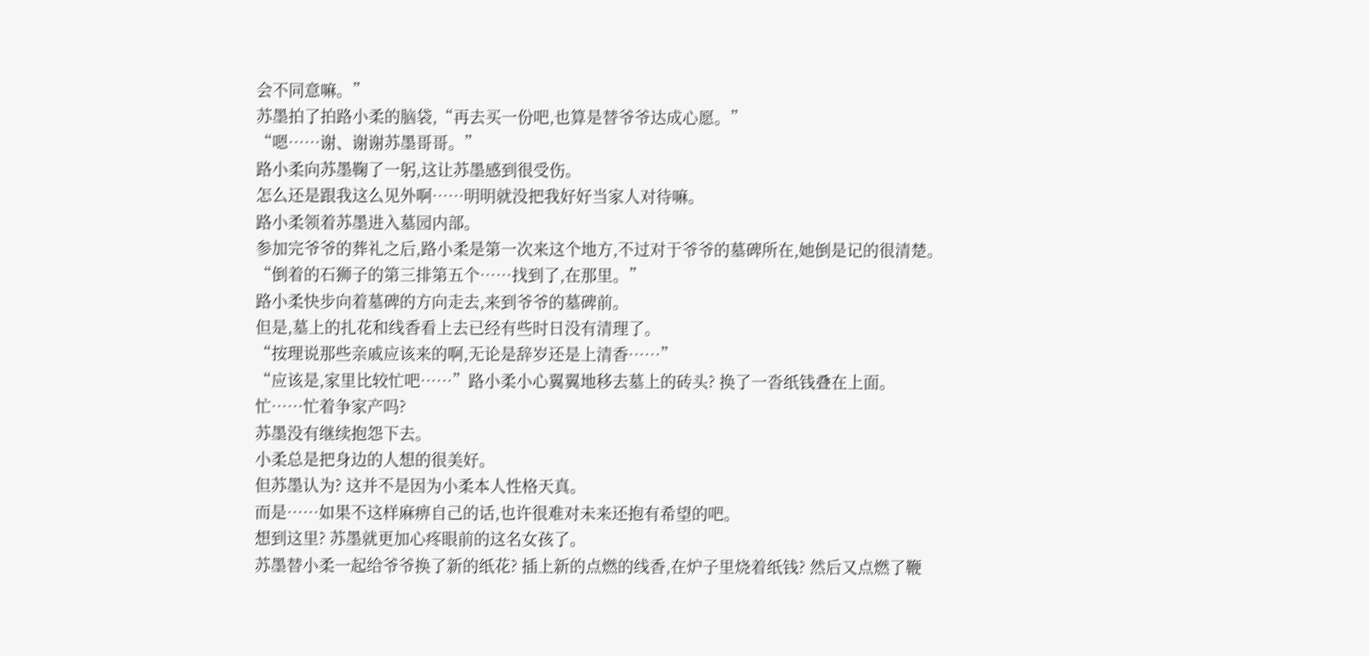会不同意嘛。”
苏墨拍了拍路小柔的脑袋,“再去买一份吧,也算是替爷爷达成心愿。”
“嗯……谢、谢谢苏墨哥哥。”
路小柔向苏墨鞠了一躬,这让苏墨感到很受伤。
怎么还是跟我这么见外啊……明明就没把我好好当家人对待嘛。
路小柔领着苏墨进入墓园内部。
参加完爷爷的葬礼之后,路小柔是第一次来这个地方,不过对于爷爷的墓碑所在,她倒是记的很清楚。
“倒着的石狮子的第三排第五个……找到了,在那里。”
路小柔快步向着墓碑的方向走去,来到爷爷的墓碑前。
但是,墓上的扎花和线香看上去已经有些时日没有清理了。
“按理说那些亲戚应该来的啊,无论是辞岁还是上清香……”
“应该是,家里比较忙吧……”路小柔小心翼翼地移去墓上的砖头? 换了一沓纸钱叠在上面。
忙……忙着争家产吗?
苏墨没有继续抱怨下去。
小柔总是把身边的人想的很美好。
但苏墨认为? 这并不是因为小柔本人性格天真。
而是……如果不这样麻痹自己的话,也许很难对未来还抱有希望的吧。
想到这里? 苏墨就更加心疼眼前的这名女孩了。
苏墨替小柔一起给爷爷换了新的纸花? 插上新的点燃的线香,在炉子里烧着纸钱? 然后又点燃了鞭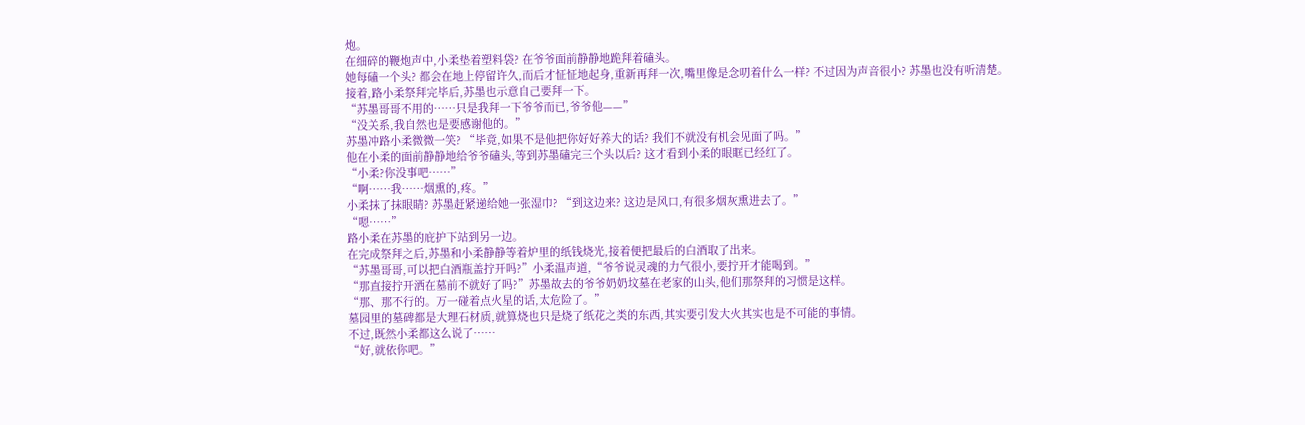炮。
在细碎的鞭炮声中,小柔垫着塑料袋? 在爷爷面前静静地跪拜着磕头。
她每磕一个头? 都会在地上停留许久,而后才怔怔地起身,重新再拜一次,嘴里像是念叨着什么一样? 不过因为声音很小? 苏墨也没有听清楚。
接着,路小柔祭拜完毕后,苏墨也示意自己要拜一下。
“苏墨哥哥不用的……只是我拜一下爷爷而已,爷爷他——”
“没关系,我自然也是要感谢他的。”
苏墨冲路小柔微微一笑? “毕竟,如果不是他把你好好养大的话? 我们不就没有机会见面了吗。”
他在小柔的面前静静地给爷爷磕头,等到苏墨磕完三个头以后? 这才看到小柔的眼眶已经红了。
“小柔?你没事吧……”
“啊……我……烟熏的,疼。”
小柔抹了抹眼睛? 苏墨赶紧递给她一张湿巾? “到这边来? 这边是风口,有很多烟灰熏进去了。”
“嗯……”
路小柔在苏墨的庇护下站到另一边。
在完成祭拜之后,苏墨和小柔静静等着炉里的纸钱烧光,接着便把最后的白酒取了出来。
“苏墨哥哥,可以把白酒瓶盖拧开吗?”小柔温声道,“爷爷说灵魂的力气很小,要拧开才能喝到。”
“那直接拧开洒在墓前不就好了吗?”苏墨故去的爷爷奶奶坟墓在老家的山头,他们那祭拜的习惯是这样。
“那、那不行的。万一碰着点火星的话,太危险了。”
墓园里的墓碑都是大理石材质,就算烧也只是烧了纸花之类的东西,其实要引发大火其实也是不可能的事情。
不过,既然小柔都这么说了……
“好,就依你吧。”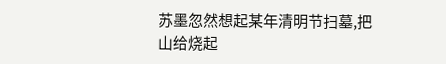苏墨忽然想起某年清明节扫墓,把山给烧起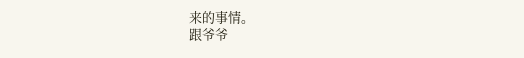来的事情。
跟爷爷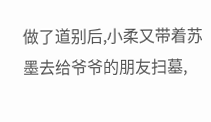做了道别后,小柔又带着苏墨去给爷爷的朋友扫墓,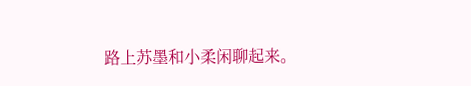路上苏墨和小柔闲聊起来。